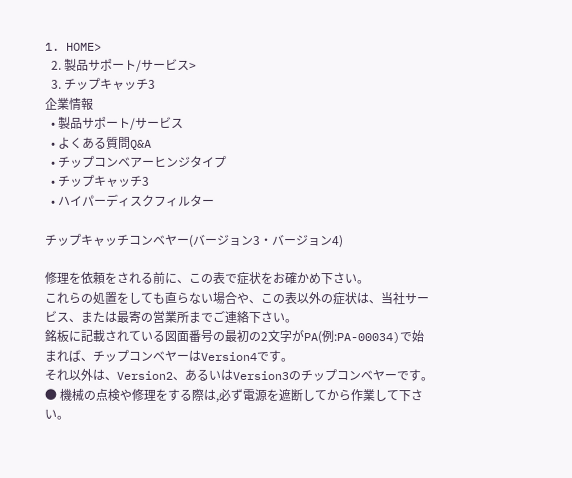1. HOME>
  2. 製品サポート/サービス>
  3. チップキャッチ3
企業情報
  • 製品サポート/サービス
  • よくある質問Q&A
  • チップコンベアーヒンジタイプ
  • チップキャッチ3
  • ハイパーディスクフィルター

チップキャッチコンベヤー(バージョン3・バージョン4)

修理を依頼をされる前に、この表で症状をお確かめ下さい。
これらの処置をしても直らない場合や、この表以外の症状は、当社サービス、または最寄の営業所までご連絡下さい。
銘板に記載されている図面番号の最初の2文字がPA(例:PA-00034)で始まれば、チップコンベヤーはVersion4です。
それ以外は、Version2、あるいはVersion3のチップコンベヤーです。
● 機械の点検や修理をする際は,必ず電源を遮断してから作業して下さい。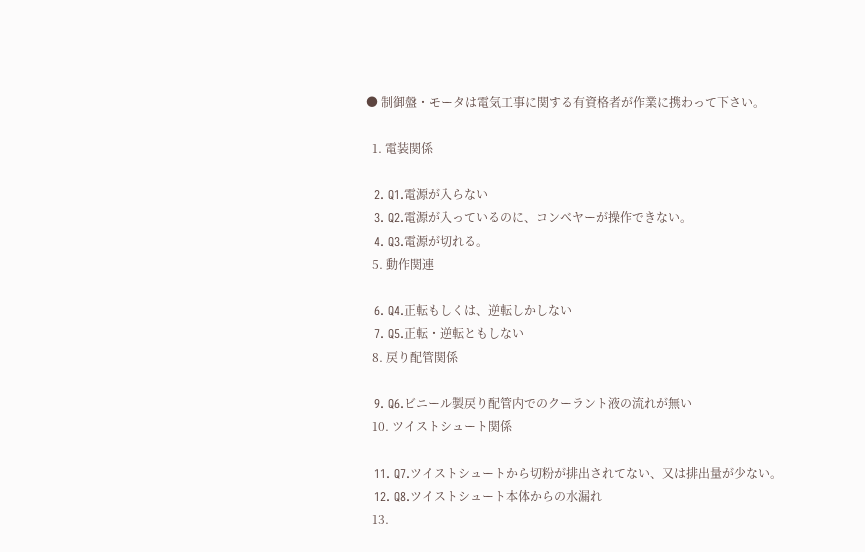● 制御盤・モータは電気工事に関する有資格者が作業に携わって下さい。

  1. 電装関係

  2. Q1.電源が入らない
  3. Q2.電源が入っているのに、コンベヤーが操作できない。
  4. Q3.電源が切れる。
  5. 動作関連

  6. Q4.正転もしくは、逆転しかしない
  7. Q5.正転・逆転ともしない
  8. 戻り配管関係

  9. Q6.ビニール製戻り配管内でのクーラント液の流れが無い
  10. ツイストシュート関係

  11. Q7.ツイストシュートから切粉が排出されてない、又は排出量が少ない。
  12. Q8.ツイストシュート本体からの水漏れ
  13.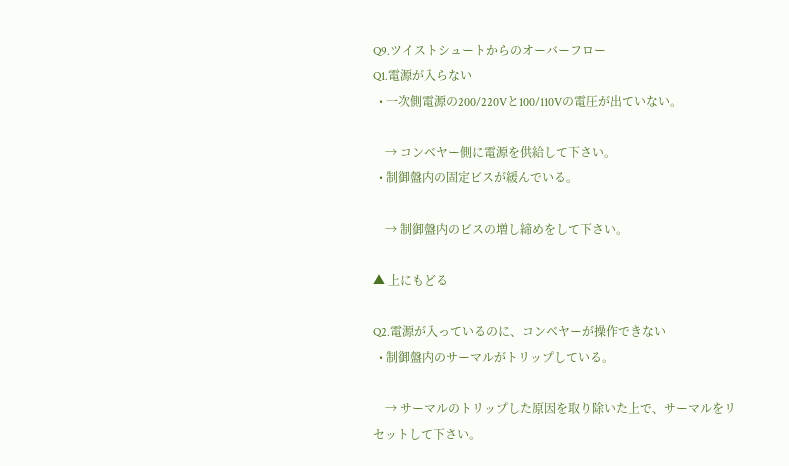Q9.ツイストシュートからのオーバーフロー
Q1.電源が入らない
  • 一次側電源の200/220Vと100/110Vの電圧が出ていない。

    → コンベヤー側に電源を供給して下さい。
  • 制御盤内の固定ビスが緩んでいる。

    → 制御盤内のビスの増し締めをして下さい。

▲ 上にもどる

Q2.電源が入っているのに、コンベヤーが操作できない
  • 制御盤内のサーマルがトリップしている。

    → サーマルのトリップした原因を取り除いた上で、サーマルをリセットして下さい。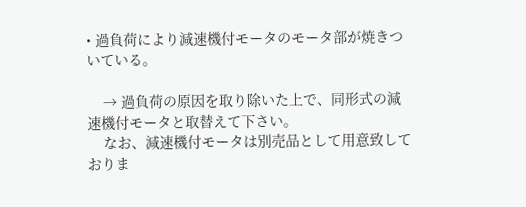• 過負荷により減速機付モータのモータ部が焼きついている。

    → 過負荷の原因を取り除いた上で、同形式の減速機付モータと取替えて下さい。
    なお、減速機付モータは別売品として用意致しておりま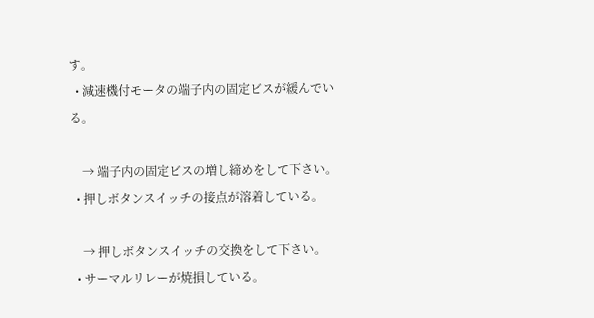す。
  • 減速機付モータの端子内の固定ビスが緩んでいる。

    → 端子内の固定ビスの増し締めをして下さい。
  • 押しボタンスイッチの接点が溶着している。

    → 押しボタンスイッチの交換をして下さい。
  • サーマルリレーが焼損している。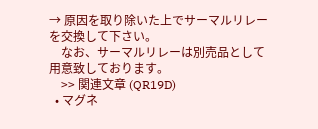→ 原因を取り除いた上でサーマルリレーを交換して下さい。
    なお、サーマルリレーは別売品として用意致しております。
    >> 関連文章 (QR19D)
  • マグネ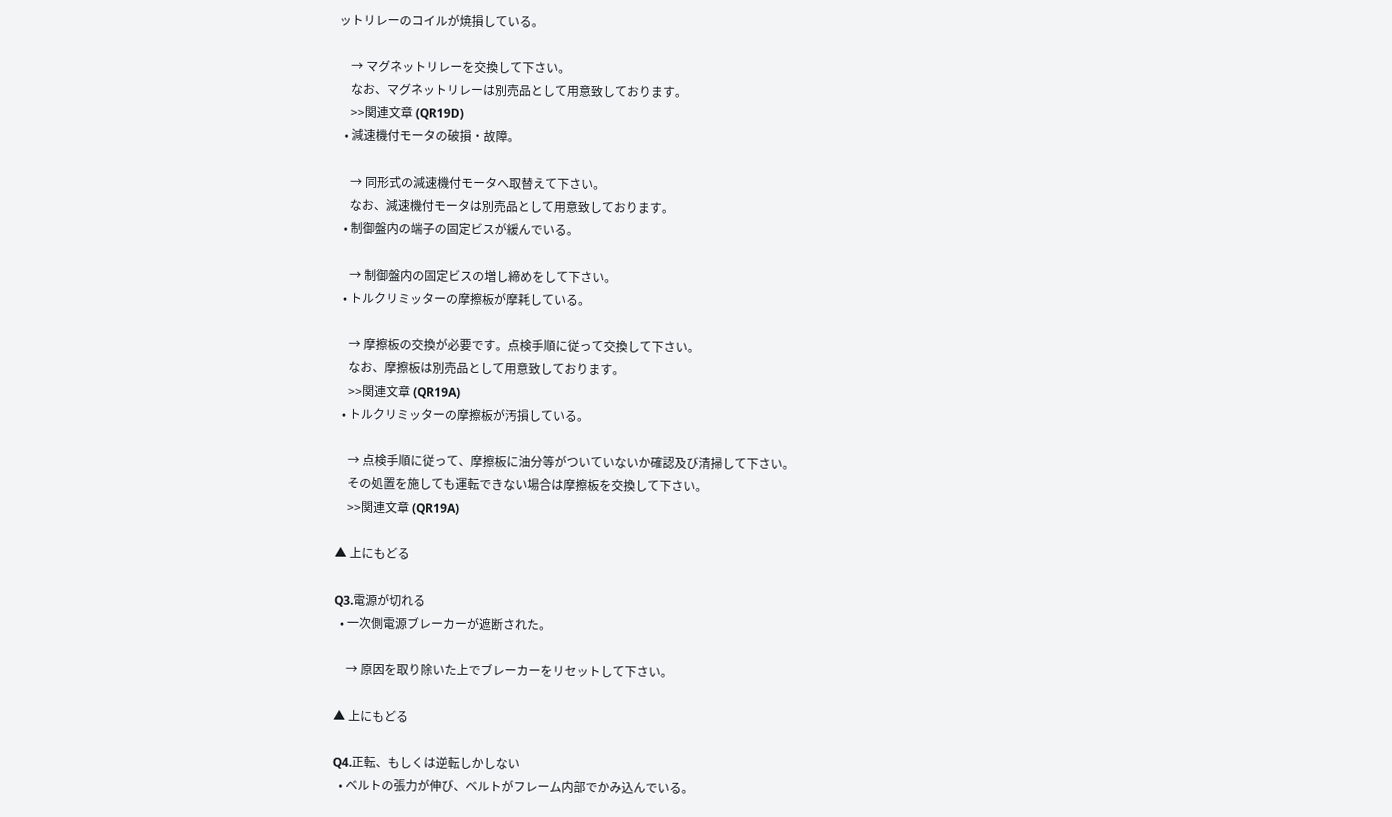ットリレーのコイルが焼損している。

    → マグネットリレーを交換して下さい。
    なお、マグネットリレーは別売品として用意致しております。
    >>関連文章 (QR19D)
  • 減速機付モータの破損・故障。

    → 同形式の減速機付モータへ取替えて下さい。
    なお、減速機付モータは別売品として用意致しております。
  • 制御盤内の端子の固定ビスが緩んでいる。

    → 制御盤内の固定ビスの増し締めをして下さい。
  • トルクリミッターの摩擦板が摩耗している。

    → 摩擦板の交換が必要です。点検手順に従って交換して下さい。
    なお、摩擦板は別売品として用意致しております。
    >>関連文章 (QR19A)
  • トルクリミッターの摩擦板が汚損している。

    → 点検手順に従って、摩擦板に油分等がついていないか確認及び清掃して下さい。
    その処置を施しても運転できない場合は摩擦板を交換して下さい。
    >>関連文章 (QR19A)

▲ 上にもどる

Q3.電源が切れる
  • 一次側電源ブレーカーが遮断された。

    → 原因を取り除いた上でブレーカーをリセットして下さい。

▲ 上にもどる

Q4.正転、もしくは逆転しかしない
  • ベルトの張力が伸び、ベルトがフレーム内部でかみ込んでいる。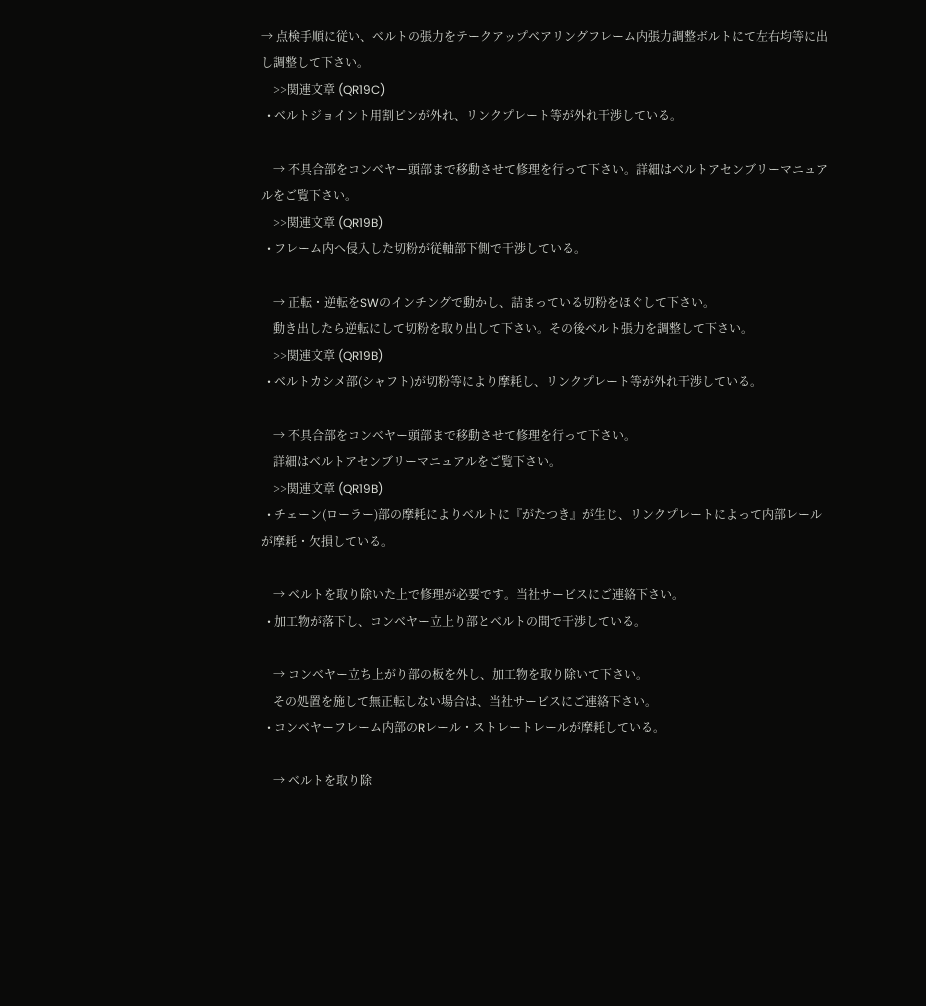→ 点検手順に従い、ベルトの張力をテークアップベアリングフレーム内張力調整ボルトにて左右均等に出し調整して下さい。
    >>関連文章 (QR19C)
  • ベルトジョイント用割ピンが外れ、リンクプレート等が外れ干渉している。

    → 不具合部をコンベヤー頭部まで移動させて修理を行って下さい。詳細はベルトアセンブリーマニュアルをご覧下さい。
    >>関連文章 (QR19B)
  • フレーム内へ侵入した切粉が従軸部下側で干渉している。

    → 正転・逆転をSWのインチングで動かし、詰まっている切粉をほぐして下さい。
    動き出したら逆転にして切粉を取り出して下さい。その後ベルト張力を調整して下さい。
    >>関連文章 (QR19B)
  • ベルトカシメ部(シャフト)が切粉等により摩耗し、リンクプレート等が外れ干渉している。

    → 不具合部をコンベヤー頭部まで移動させて修理を行って下さい。
    詳細はベルトアセンブリーマニュアルをご覧下さい。
    >>関連文章 (QR19B)
  • チェーン(ローラー)部の摩耗によりベルトに『がたつき』が生じ、リンクプレートによって内部レールが摩耗・欠損している。

    → ベルトを取り除いた上で修理が必要です。当社サービスにご連絡下さい。
  • 加工物が落下し、コンベヤー立上り部とベルトの間で干渉している。

    → コンベヤー立ち上がり部の板を外し、加工物を取り除いて下さい。
    その処置を施して無正転しない場合は、当社サービスにご連絡下さい。
  • コンベヤーフレーム内部のRレール・ストレートレールが摩耗している。

    → ベルトを取り除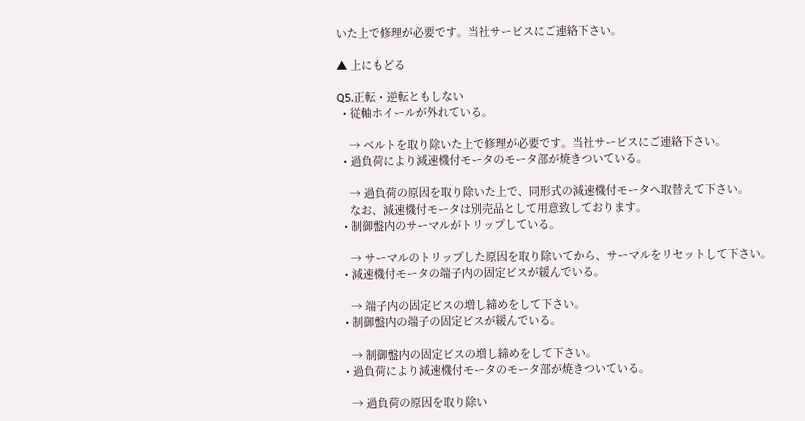いた上で修理が必要です。当社サービスにご連絡下さい。

▲ 上にもどる

Q5.正転・逆転ともしない
  • 従軸ホイールが外れている。

    → ベルトを取り除いた上で修理が必要です。当社サービスにご連絡下さい。
  • 過負荷により減速機付モータのモータ部が焼きついている。

    → 過負荷の原因を取り除いた上で、同形式の減速機付モータへ取替えて下さい。
    なお、減速機付モータは別売品として用意致しております。
  • 制御盤内のサーマルがトリップしている。

    → サーマルのトリップした原因を取り除いてから、サーマルをリセットして下さい。
  • 減速機付モータの端子内の固定ビスが緩んでいる。

    → 端子内の固定ビスの増し締めをして下さい。
  • 制御盤内の端子の固定ビスが緩んでいる。

    → 制御盤内の固定ビスの増し締めをして下さい。
  • 過負荷により減速機付モータのモータ部が焼きついている。

    → 過負荷の原因を取り除い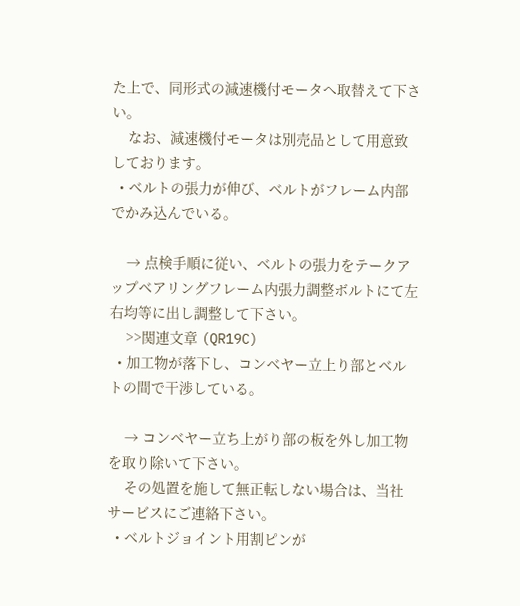た上で、同形式の減速機付モータへ取替えて下さい。
    なお、減速機付モータは別売品として用意致しております。
  • ベルトの張力が伸び、ベルトがフレーム内部でかみ込んでいる。

    → 点検手順に従い、ベルトの張力をテークアップベアリングフレーム内張力調整ボルトにて左右均等に出し調整して下さい。
    >>関連文章 (QR19C)
  • 加工物が落下し、コンベヤー立上り部とベルトの間で干渉している。

    → コンベヤー立ち上がり部の板を外し加工物を取り除いて下さい。
    その処置を施して無正転しない場合は、当社サービスにご連絡下さい。
  • ベルトジョイント用割ピンが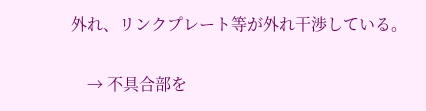外れ、リンクプレート等が外れ干渉している。

    → 不具合部を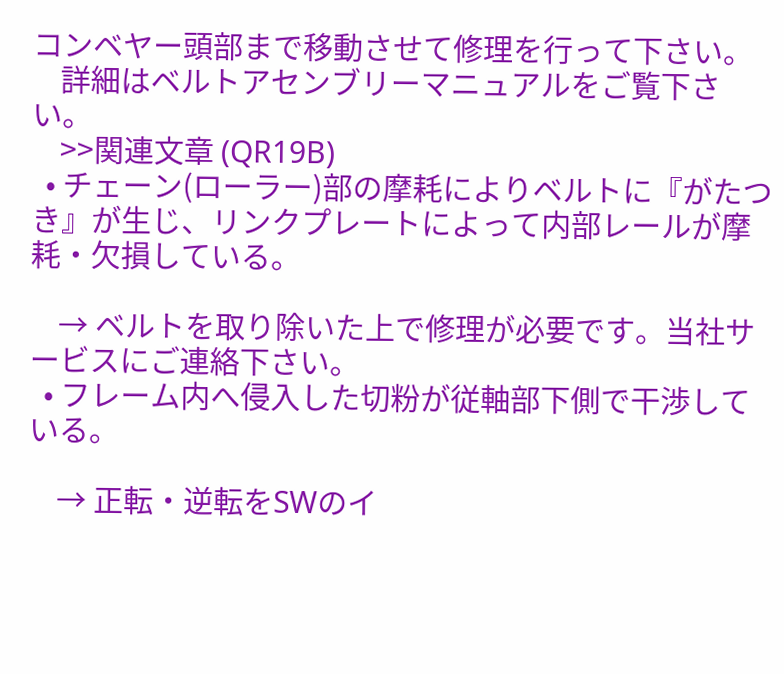コンベヤー頭部まで移動させて修理を行って下さい。
    詳細はベルトアセンブリーマニュアルをご覧下さい。
    >>関連文章 (QR19B)
  • チェーン(ローラー)部の摩耗によりベルトに『がたつき』が生じ、リンクプレートによって内部レールが摩耗・欠損している。

    → ベルトを取り除いた上で修理が必要です。当社サービスにご連絡下さい。
  • フレーム内へ侵入した切粉が従軸部下側で干渉している。

    → 正転・逆転をSWのイ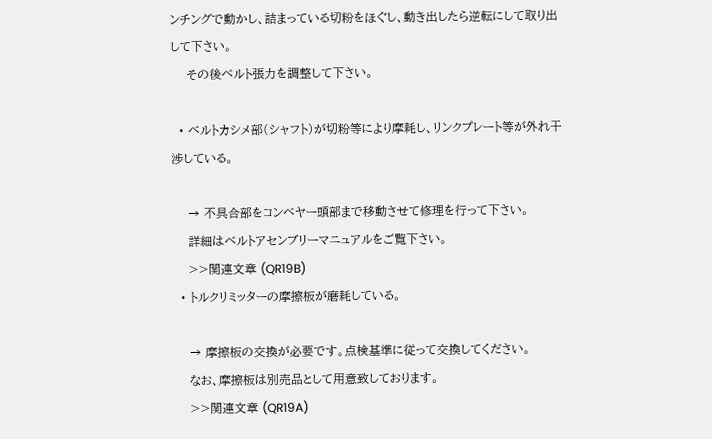ンチングで動かし、詰まっている切粉をほぐし、動き出したら逆転にして取り出して下さい。
    その後ベルト張力を調整して下さい。

  • ベルトカシメ部(シャフト)が切粉等により摩耗し、リンクプレート等が外れ干渉している。

    → 不具合部をコンベヤー頭部まで移動させて修理を行って下さい。
    詳細はベルトアセンブリーマニュアルをご覧下さい。
    >>関連文章 (QR19B)
  • トルクリミッターの摩擦板が磨耗している。

    → 摩擦板の交換が必要です。点検基準に従って交換してください。
    なお、摩擦板は別売品として用意致しております。
    >>関連文章 (QR19A)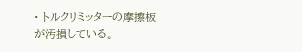• トルクリミッターの摩擦板が汚損している。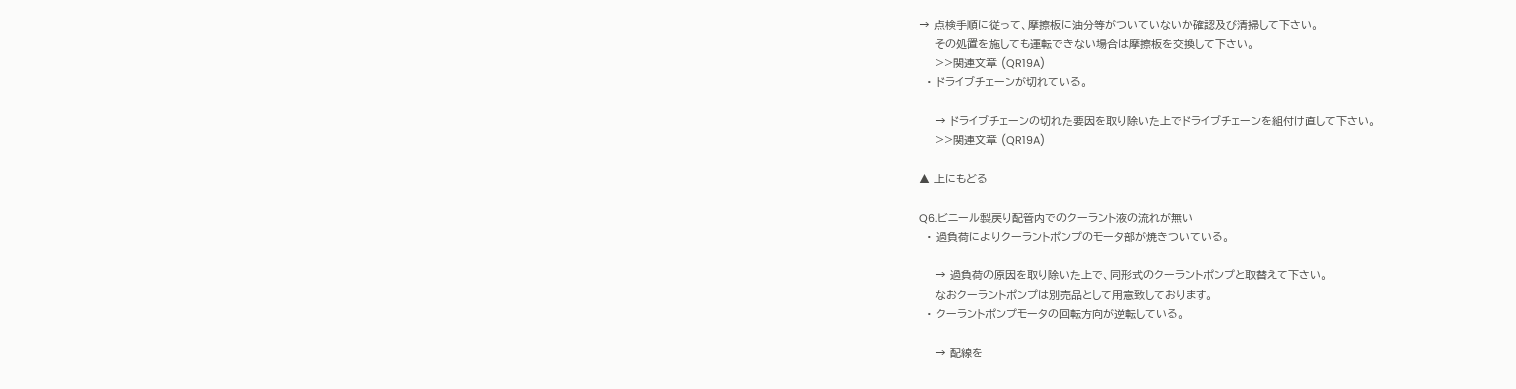→ 点検手順に従って、摩擦板に油分等がついていないか確認及び清掃して下さい。
    その処置を施しても運転できない場合は摩擦板を交換して下さい。
    >>関連文章 (QR19A)
  • ドライブチェーンが切れている。

    → ドライブチェーンの切れた要因を取り除いた上でドライブチェーンを組付け直して下さい。
    >>関連文章 (QR19A)

▲ 上にもどる

Q6.ビニール製戻り配管内でのクーラント液の流れが無い
  • 過負荷によりクーラントポンプのモータ部が焼きついている。

    → 過負荷の原因を取り除いた上で、同形式のクーラントポンプと取替えて下さい。
    なおクーラントポンプは別売品として用意致しております。
  • クーラントポンプモータの回転方向が逆転している。

    → 配線を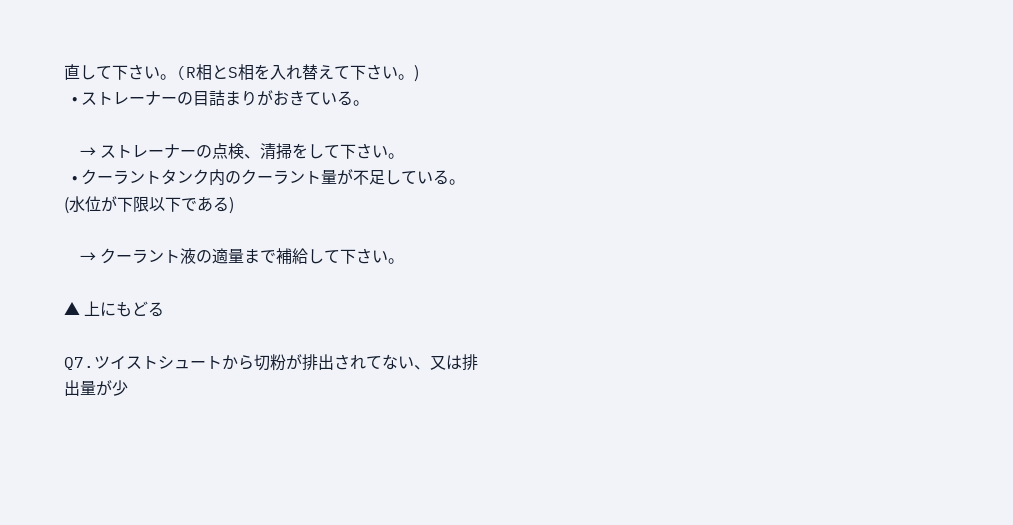直して下さい。(R相とS相を入れ替えて下さい。)
  • ストレーナーの目詰まりがおきている。

    → ストレーナーの点検、清掃をして下さい。
  • クーラントタンク内のクーラント量が不足している。(水位が下限以下である)

    → クーラント液の適量まで補給して下さい。

▲ 上にもどる

Q7.ツイストシュートから切粉が排出されてない、又は排出量が少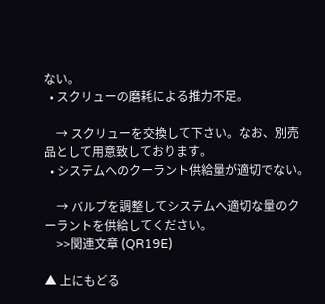ない。
  • スクリューの磨耗による推力不足。

    → スクリューを交換して下さい。なお、別売品として用意致しております。
  • システムへのクーラント供給量が適切でない。

    → バルブを調整してシステムへ適切な量のクーラントを供給してください。
    >>関連文章 (QR19E)

▲ 上にもどる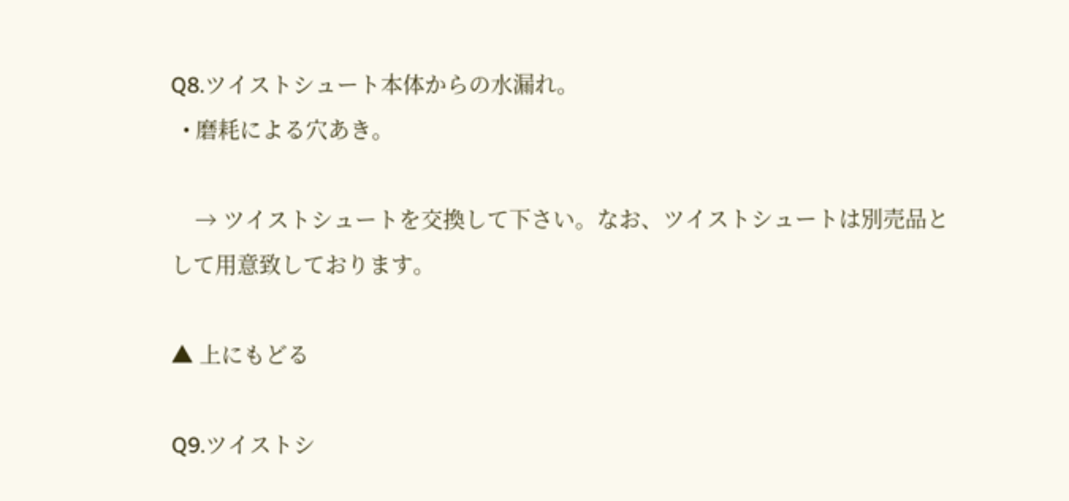Q8.ツイストシュート本体からの水漏れ。
  • 磨耗による穴あき。

    → ツイストシュートを交換して下さい。なお、ツイストシュートは別売品として用意致しております。

▲ 上にもどる

Q9.ツイストシ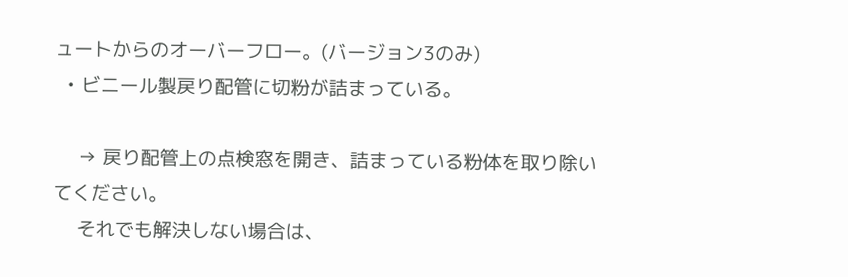ュートからのオーバーフロー。(バージョン3のみ)
  • ビニール製戻り配管に切粉が詰まっている。

    → 戻り配管上の点検窓を開き、詰まっている粉体を取り除いてください。
    それでも解決しない場合は、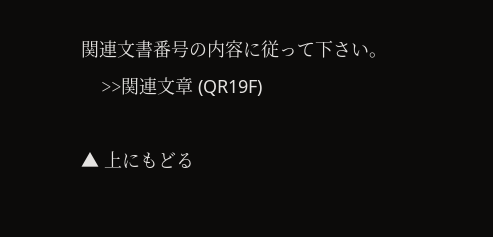関連文書番号の内容に従って下さい。
    >>関連文章 (QR19F)

▲ 上にもどる